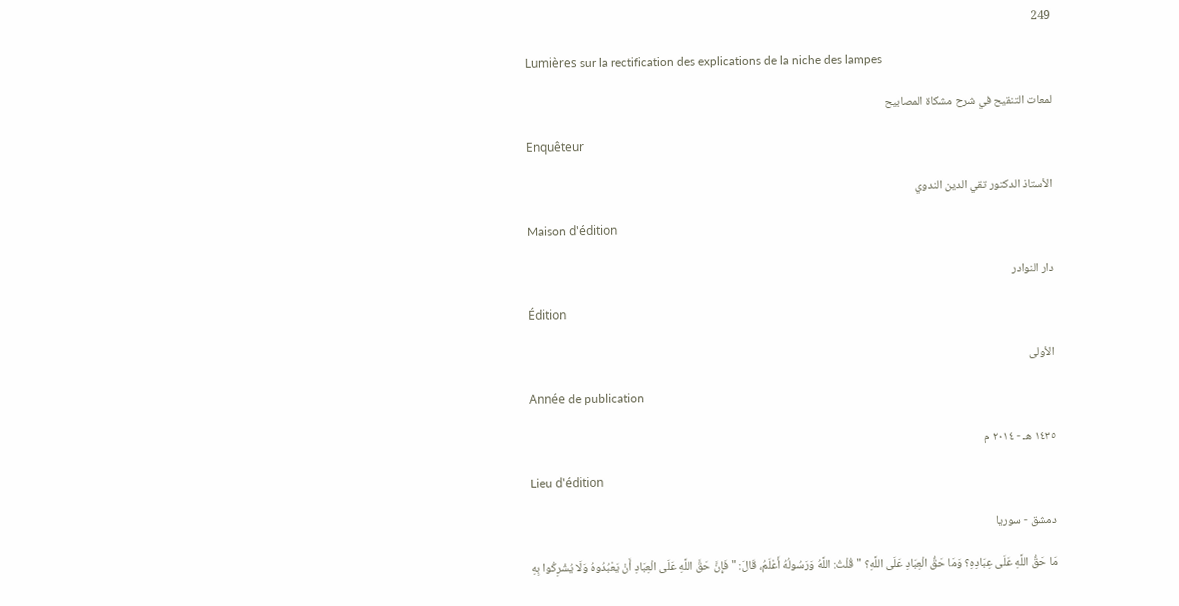249

Lumières sur la rectification des explications de la niche des lampes

لمعات التنقيح في شرح مشكاة المصابيح

Enquêteur

الأستاذ الدكتور تقي الدين الندوي

Maison d'édition

دار النوادر

Édition

الأولى

Année de publication

١٤٣٥ هـ - ٢٠١٤ م

Lieu d'édition

دمشق - سوريا

مَا حَقُّ اللَّهِ عَلَى عِبَادِهِ؟ وَمَا حَقُّ الْعِبَادِ عَلَى اللَّهِ؟ " قُلْتُ: اللَّهُ وَرَسُولُهُ أَعْلَمُ، قَالَ: "فَإِنَّ حَقَّ اللَّهِ عَلَى الْعِبَادِ أَنْ يَعْبُدُوهُ وَلَا يُشْرِكُوا بِهِ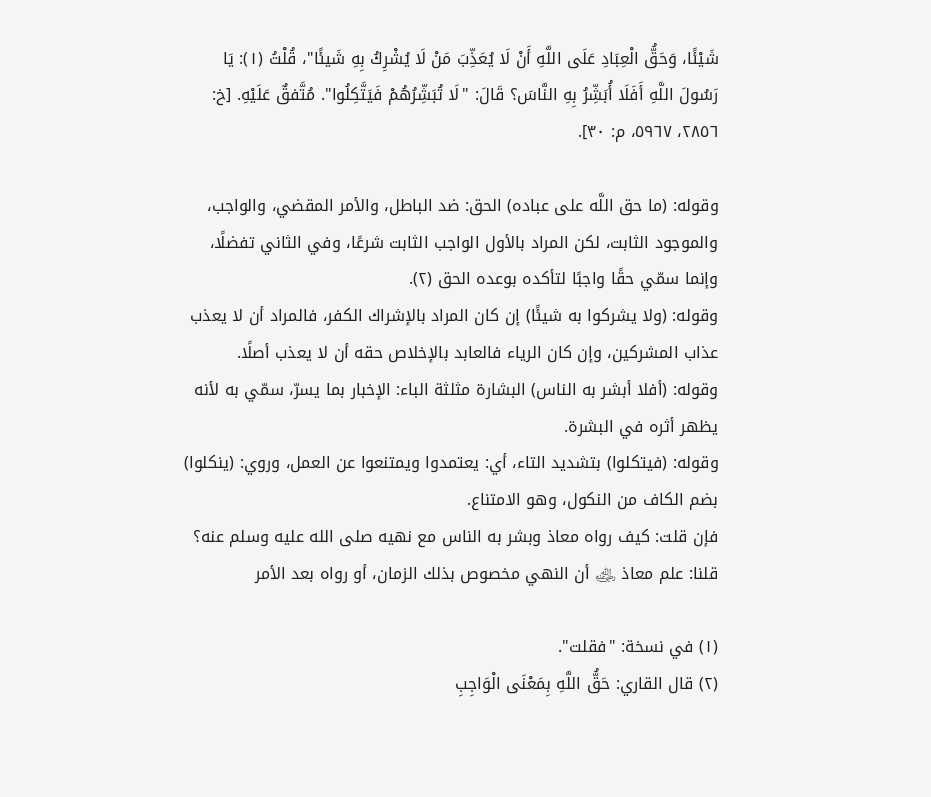شَيْئًا، وَحَقُّ الْعِبَادِ عَلَى اللَّهِ أَنْ لَا يُعَذِّبَ مَنْ لَا يُشْرِكُ بِهِ شَيئًا"، قُلْتُ (١): يَا رَسُولَ اللَّهِ أَفَلَا أُبَشِّرُ بِهِ النَّاسَ؟ قَالَ: "لَا تُبَشِّرُهُمْ فَيَتَّكِلُوا". مُتَّفقٌ عَلَيْهِ. [خ: ٢٨٥٦، ٥٩٦٧، م: ٣٠].

وقوله: (ما حق اللَّه على عباده) الحق: ضد الباطل، والأمر المقضي، والواجب، والموجود الثابت، لكن المراد بالأول الواجب الثابت شرعًا، وفي الثاني تفضلًا، وإنما سمّي حقًا واجبًا لتأكده بوعده الحق (٢).
وقوله: (ولا يشركوا به شيئًا) إن كان المراد بالإشراك الكفر، فالمراد أن لا يعذب عذاب المشركين، وإن كان الرياء فالعابد بالإخلاص حقه أن لا يعذب أصلًا.
وقوله: (أفلا أبشر به الناس) البشارة مثلثة الباء: الإخبار بما يسرّ، سمّي به لأنه يظهر أثره في البشرة.
وقوله: (فيتكلوا) بتشديد التاء، أي: يعتمدوا ويمتنعوا عن العمل، وروي: (ينكلوا) بضم الكاف من النكول، وهو الامتناع.
فإن قلت: كيف رواه معاذ وبشر به الناس مع نهيه صلى الله عليه وسلم عنه؟
قلنا: علم معاذ ﵁ أن النهي مخصوص بذلك الزمان، أو رواه بعد الأمر

(١) في نسخة: "فقلت".
(٢) قال القاري: حَقُّ اللَّهِ بِمَعْنَى الْوَاجِبِ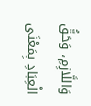وَاللَّازِمِ، وَحَقُّ الْعِبَادِ بِمَعْنَى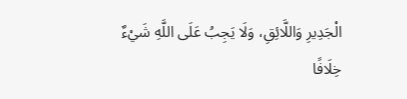الْجَدِيرِ وَاللَّائِقِ، وَلَا يَجِبُ عَلَى اللَّهِ شَيْءٌ خِلَافًا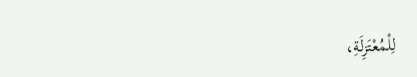لِلْمُعْتَزِلَةِ،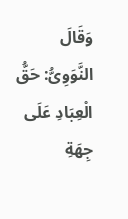وَقَالَ النَّوَوِىُّ: حَقُّ الْعِبَادِ عَلَى جِهَةِ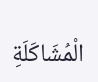الْمُشَاكَلَةِ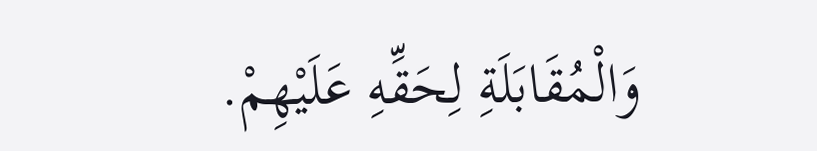وَالْمُقَابَلَةِ لِحَقِّهِ عَلَيْهِمْ.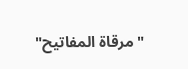"مرقاة المفاتيح"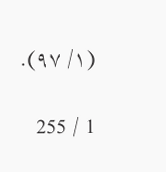(١/ ٩٧).

1 / 255